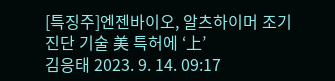[특징주]엔젠바이오, 알츠하이머 조기진단 기술 美 특허에 ‘上’
김응태 2023. 9. 14. 09:17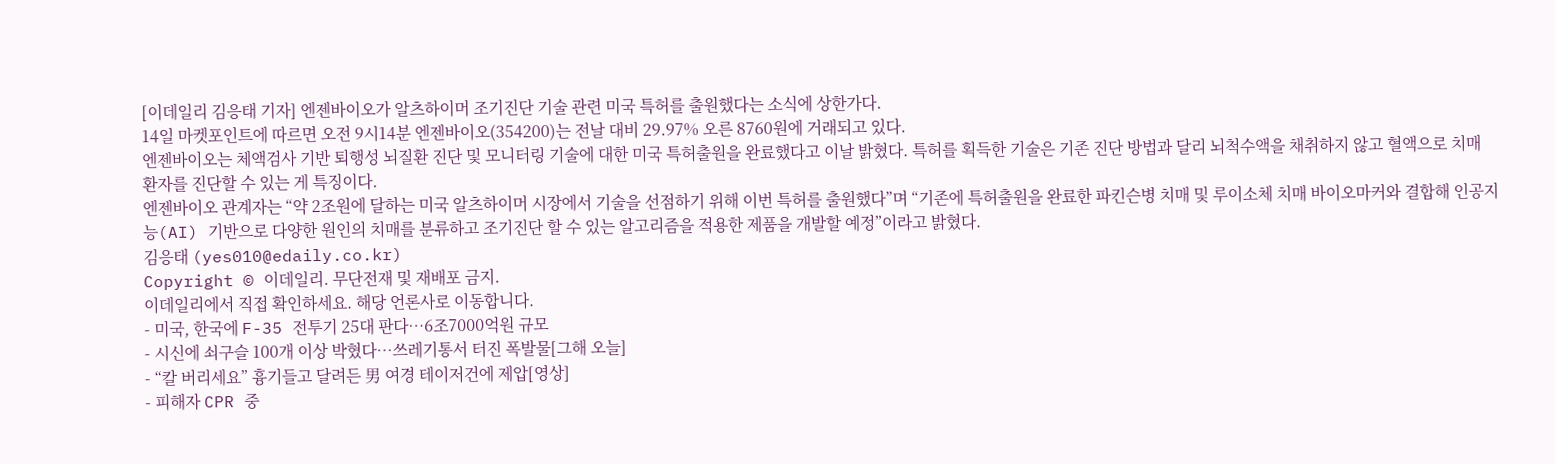[이데일리 김응태 기자] 엔젠바이오가 알츠하이머 조기진단 기술 관련 미국 특허를 출원했다는 소식에 상한가다.
14일 마켓포인트에 따르면 오전 9시14분 엔젠바이오(354200)는 전날 대비 29.97% 오른 8760원에 거래되고 있다.
엔젠바이오는 체액검사 기반 퇴행성 뇌질환 진단 및 모니터링 기술에 대한 미국 특허출원을 완료했다고 이날 밝혔다. 특허를 획득한 기술은 기존 진단 방법과 달리 뇌척수액을 채취하지 않고 혈액으로 치매 환자를 진단할 수 있는 게 특징이다.
엔젠바이오 관계자는 “약 2조원에 달하는 미국 알츠하이머 시장에서 기술을 선점하기 위해 이번 특허를 출원했다”며 “기존에 특허출원을 완료한 파킨슨병 치매 및 루이소체 치매 바이오마커와 결합해 인공지능(AI) 기반으로 다양한 원인의 치매를 분류하고 조기진단 할 수 있는 알고리즘을 적용한 제품을 개발할 예정”이라고 밝혔다.
김응태 (yes010@edaily.co.kr)
Copyright © 이데일리. 무단전재 및 재배포 금지.
이데일리에서 직접 확인하세요. 해당 언론사로 이동합니다.
- 미국, 한국에 F-35 전투기 25대 판다…6조7000억원 규모
- 시신에 쇠구슬 100개 이상 박혔다…쓰레기통서 터진 폭발물[그해 오늘]
- “칼 버리세요” 흉기들고 달려든 男 여경 테이저건에 제압[영상]
- 피해자 CPR 중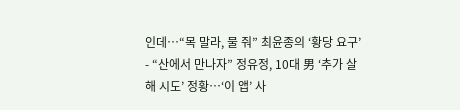인데…“목 말라, 물 줘” 최윤종의 ‘황당 요구’
- “산에서 만나자” 정유정, 10대 男 ‘추가 살해 시도’ 정황…‘이 앱’ 사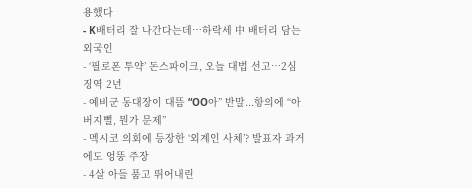용했다
- K배터리 잘 나간다는데…하락세 中 배터리 담는 외국인
- ‘필로폰 투약’ 돈스파이크, 오늘 대법 선고…2심 징역 2년
- 예비군 동대장이 대뜸 “OO아” 반말...항의에 “아버지뻘, 뭔가 문제”
- 멕시코 의회에 등장한 ‘외계인 사체’? 발표자 과거에도 엉뚱 주장
- 4살 아들 품고 뛰어내린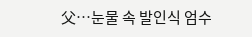父…눈물 속 발인식 엄수